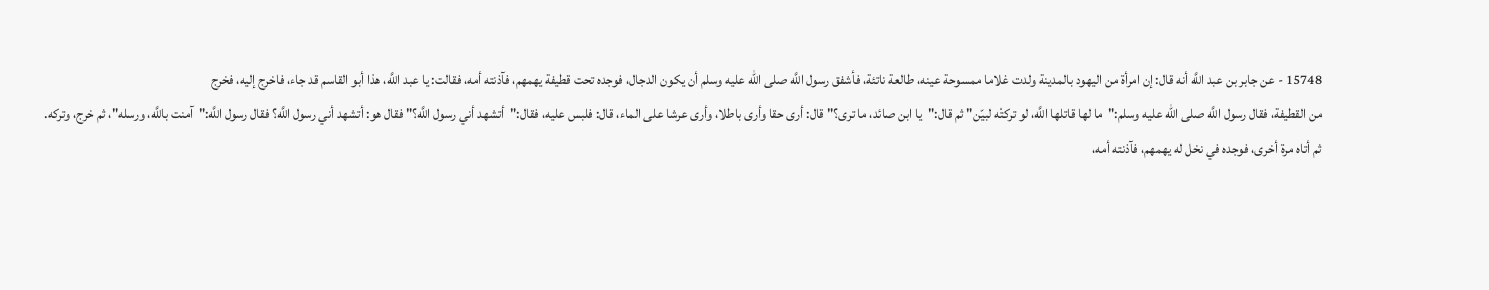15748 - عن جابر بن عبد اللَّه أنه قال: إن امرأة من اليهود بالمدينة ولدت غلاما ممسوحة عينه، طالعة ناتئة، فأشفق رسول اللَّه صلى الله عليه وسلم أن يكون الدجال، فوجده تحت قطيفة يهمهم، فآذنته أمه، فقالت: يا عبد اللَّه، هذا أبو القاسم قد جاء، فاخرج إليه، فخرج
من القطيفة، فقال رسول اللَّه صلى الله عليه وسلم:"ما لها قاتلها اللَّه، لو تركتْه لبيّن" ثم قال:"يا ابن صائد، ما ترى؟" قال: أرى حقا وأرى باطلا، وأرى عرشا على الماء، قال: فلبس عليه، فقال:"أتشهد أني رسول اللَّه؟" فقال هو: أتشهد أني رسول اللَّه؟ فقال رسول اللَّه:"آمنت باللَّه، ورسله"، ثم خرج، وتركه.
ثم أتاه مرة أخرى، فوجده في نخل له يهمهم، فآذنته أمه،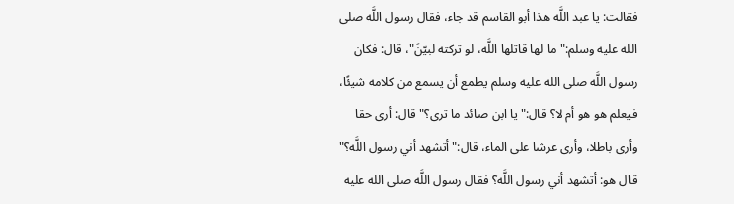فقالت: يا عبد اللَّه هذا أبو القاسم قد جاء، فقال رسول اللَّه صلى الله عليه وسلم:"ما لها قاتلها اللَّه، لو تركته لبيّنَ"، قال: فكان رسول اللَّه صلى الله عليه وسلم يطمع أن يسمع من كلامه شيئًا، فيعلم هو هو أم لا؟ قال:"يا ابن صائد ما ترى؟" قال: أرى حقا وأرى باطلا، وأرى عرشا على الماء، قال:"أتشهد أني رسول اللَّه؟" قال هو: أتشهد أني رسول اللَّه؟ فقال رسول اللَّه صلى الله عليه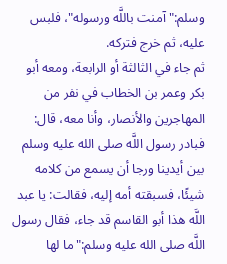وسلم:"آمنت باللَّه ورسوله"، فلبس عليه، ثم خرج فتركه.
ثم جاء في الثالثة أو الرابعة، ومعه أبو بكر وعمر بن الخطاب في نفر من المهاجرين والأنصار، وأنا معه، قال: فبادر رسول اللَّه صلى الله عليه وسلم بين أيدينا ورجا أن يسمع من كلامه شيئًا، فسبقته أمه إليه، فقالت: يا عبد اللَّه هذا أبو القاسم قد جاء، فقال رسول اللَّه صلى الله عليه وسلم:"ما لها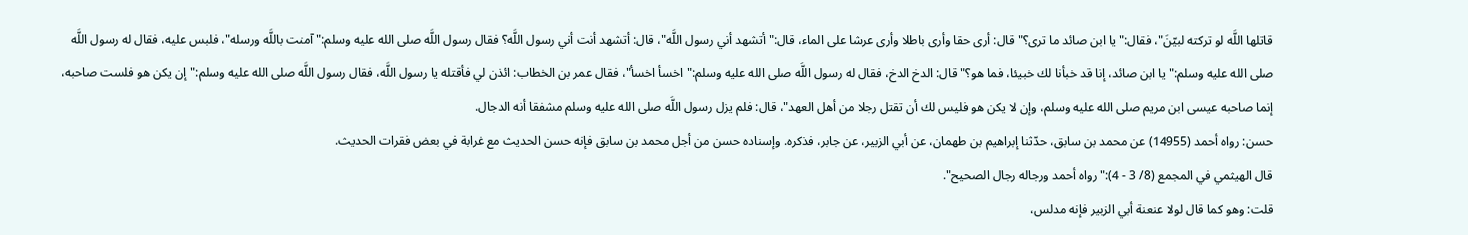قاتلها اللَّه لو تركته لبيّنَ"، فقال:"يا ابن صائد ما ترى؟" قال: أرى حقا وأرى باطلا وأرى عرشا على الماء، قال:"أتشهد أني رسول اللَّه"، قال: أتشهد أنت أني رسول اللَّه؟ فقال رسول اللَّه صلى الله عليه وسلم:"آمنت باللَّه ورسله"، فلبس عليه، فقال له رسول اللَّه صلى الله عليه وسلم:"يا ابن صائد، إنا قد خبأنا لك خبيئا، فما هو؟" قال: الدخ الدخ، فقال له رسول اللَّه صلى الله عليه وسلم:"اخسأ اخسأ"، فقال عمر بن الخطاب: ائذن لي فأقتله يا رسول اللَّه، فقال رسول اللَّه صلى الله عليه وسلم:"إن يكن هو فلست صاحبه، إنما صاحبه عيسى ابن مريم صلى الله عليه وسلم، وإن لا يكن هو فليس لك أن تقتل رجلا من أهل العهد"، قال: فلم يزل رسول اللَّه صلى الله عليه وسلم مشفقا أنه الدجال.
حسن: رواه أحمد (14955) عن محمد بن سابق، حدّثنا إبراهيم بن طهمان، عن أبي الزبير، عن جابر، فذكره. وإسناده حسن من أجل محمد بن سابق فإنه حسن الحديث مع غرابة في بعض فقرات الحديث.
قال الهيثمي في المجمع (8/ 3 - 4):"رواه أحمد ورجاله رجال الصحيح".
قلت: وهو كما قال لولا عنعنة أبي الزبير فإنه مدلس،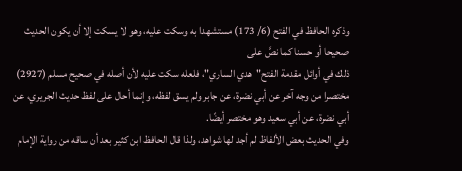وذكره الحافظ في الفتح (6/ 173) مستشهدا به وسكت عليه، وهو لا يسكت إلا أن يكون الحديث صحيحا أو حسنا كما نصَّ على
ذلك في أوائل مقدمة الفتح"هدي الساري"، فلعله سكت عليه لأن أصله في صحيح مسلم (2927) مختصرا من وجه آخر عن أبي نضرة، عن جابر ولم يسق لفظه، وإنما أحال على لفظ حديث الجريري، عن أبي نضرة، عن أبي سعيد وهو مختصر أيضًا.
وفي الحديث بعض الألفاظ لم أجد لها شواهد، ولذا قال الحافظ ابن كثير بعد أن ساقه من رواية الإمام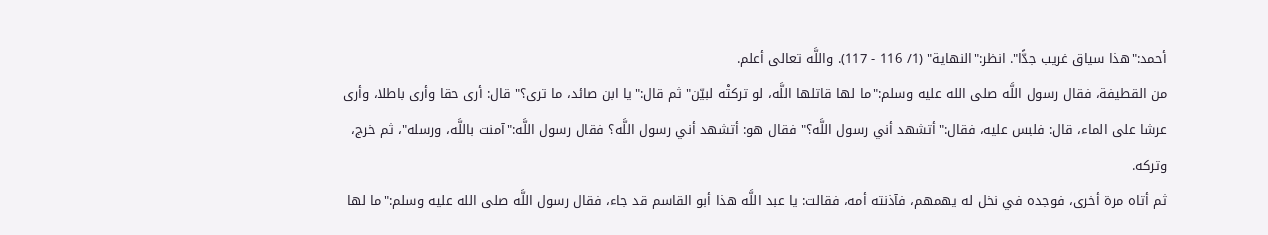أحمد:"هذا سياق غريب جدًّا". انظر:"النهاية" (1/ 116 - 117). واللَّه تعالى أعلم.
من القطيفة، فقال رسول اللَّه صلى الله عليه وسلم:"ما لها قاتلها اللَّه، لو تركتْه لبيّن" ثم قال:"يا ابن صائد، ما ترى؟" قال: أرى حقا وأرى باطلا، وأرى عرشا على الماء، قال: فلبس عليه، فقال:"أتشهد أني رسول اللَّه؟" فقال هو: أتشهد أني رسول اللَّه؟ فقال رسول اللَّه:"آمنت باللَّه، ورسله"، ثم خرج، وتركه.
ثم أتاه مرة أخرى، فوجده في نخل له يهمهم، فآذنته أمه، فقالت: يا عبد اللَّه هذا أبو القاسم قد جاء، فقال رسول اللَّه صلى الله عليه وسلم:"ما لها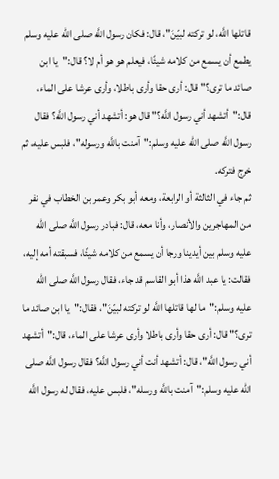قاتلها اللَّه، لو تركته لبيّنَ"، قال: فكان رسول اللَّه صلى الله عليه وسلم يطمع أن يسمع من كلامه شيئًا، فيعلم هو هو أم لا؟ قال:"يا ابن صائد ما ترى؟" قال: أرى حقا وأرى باطلا، وأرى عرشا على الماء، قال:"أتشهد أني رسول اللَّه؟" قال هو: أتشهد أني رسول اللَّه؟ فقال رسول اللَّه صلى الله عليه وسلم:"آمنت باللَّه ورسوله"، فلبس عليه، ثم خرج فتركه.
ثم جاء في الثالثة أو الرابعة، ومعه أبو بكر وعمر بن الخطاب في نفر من المهاجرين والأنصار، وأنا معه، قال: فبادر رسول اللَّه صلى الله عليه وسلم بين أيدينا ورجا أن يسمع من كلامه شيئًا، فسبقته أمه إليه، فقالت: يا عبد اللَّه هذا أبو القاسم قد جاء، فقال رسول اللَّه صلى الله عليه وسلم:"ما لها قاتلها اللَّه لو تركته لبيّنَ"، فقال:"يا ابن صائد ما ترى؟" قال: أرى حقا وأرى باطلا وأرى عرشا على الماء، قال:"أتشهد أني رسول اللَّه"، قال: أتشهد أنت أني رسول اللَّه؟ فقال رسول اللَّه صلى الله عليه وسلم:"آمنت باللَّه ورسله"، فلبس عليه، فقال له رسول اللَّه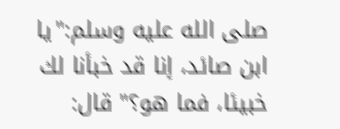صلى الله عليه وسلم:"يا ابن صائد، إنا قد خبأنا لك خبيئا، فما هو؟" قال: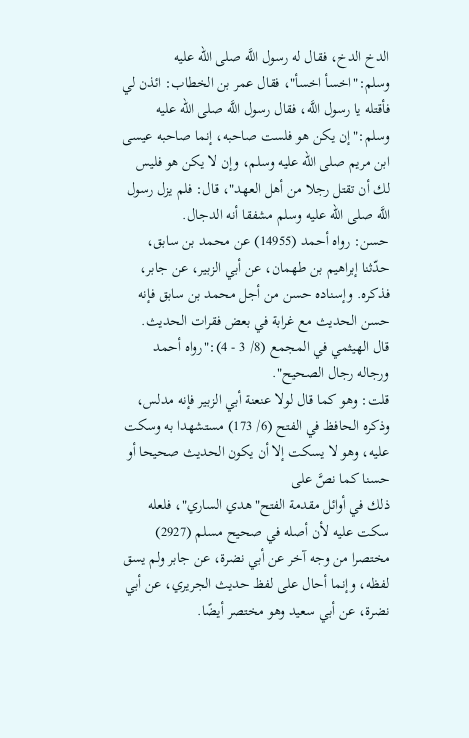الدخ الدخ، فقال له رسول اللَّه صلى الله عليه وسلم:"اخسأ اخسأ"، فقال عمر بن الخطاب: ائذن لي فأقتله يا رسول اللَّه، فقال رسول اللَّه صلى الله عليه وسلم:"إن يكن هو فلست صاحبه، إنما صاحبه عيسى ابن مريم صلى الله عليه وسلم، وإن لا يكن هو فليس لك أن تقتل رجلا من أهل العهد"، قال: فلم يزل رسول اللَّه صلى الله عليه وسلم مشفقا أنه الدجال.
حسن: رواه أحمد (14955) عن محمد بن سابق، حدّثنا إبراهيم بن طهمان، عن أبي الزبير، عن جابر، فذكره. وإسناده حسن من أجل محمد بن سابق فإنه حسن الحديث مع غرابة في بعض فقرات الحديث.
قال الهيثمي في المجمع (8/ 3 - 4):"رواه أحمد ورجاله رجال الصحيح".
قلت: وهو كما قال لولا عنعنة أبي الزبير فإنه مدلس، وذكره الحافظ في الفتح (6/ 173) مستشهدا به وسكت عليه، وهو لا يسكت إلا أن يكون الحديث صحيحا أو حسنا كما نصَّ على
ذلك في أوائل مقدمة الفتح"هدي الساري"، فلعله سكت عليه لأن أصله في صحيح مسلم (2927) مختصرا من وجه آخر عن أبي نضرة، عن جابر ولم يسق لفظه، وإنما أحال على لفظ حديث الجريري، عن أبي نضرة، عن أبي سعيد وهو مختصر أيضًا.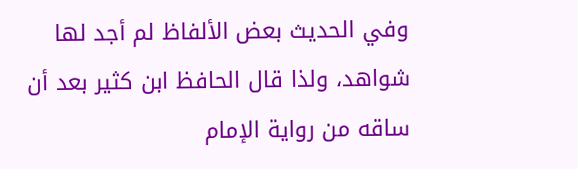وفي الحديث بعض الألفاظ لم أجد لها شواهد، ولذا قال الحافظ ابن كثير بعد أن ساقه من رواية الإمام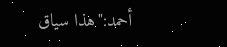أحمد:"هذا سياق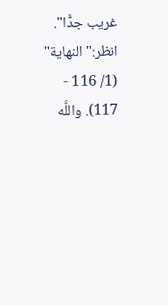غريب جدًّا". انظر:"النهاية" (1/ 116 - 117). واللَّه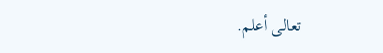تعالى أعلم.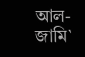আল-জামি`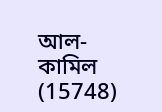আল-কামিল (15748)